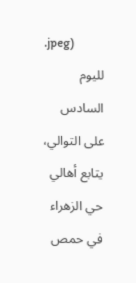.jpeg)
لليوم السادس على التوالي، يتابع أهالي حي الزهراء في حمص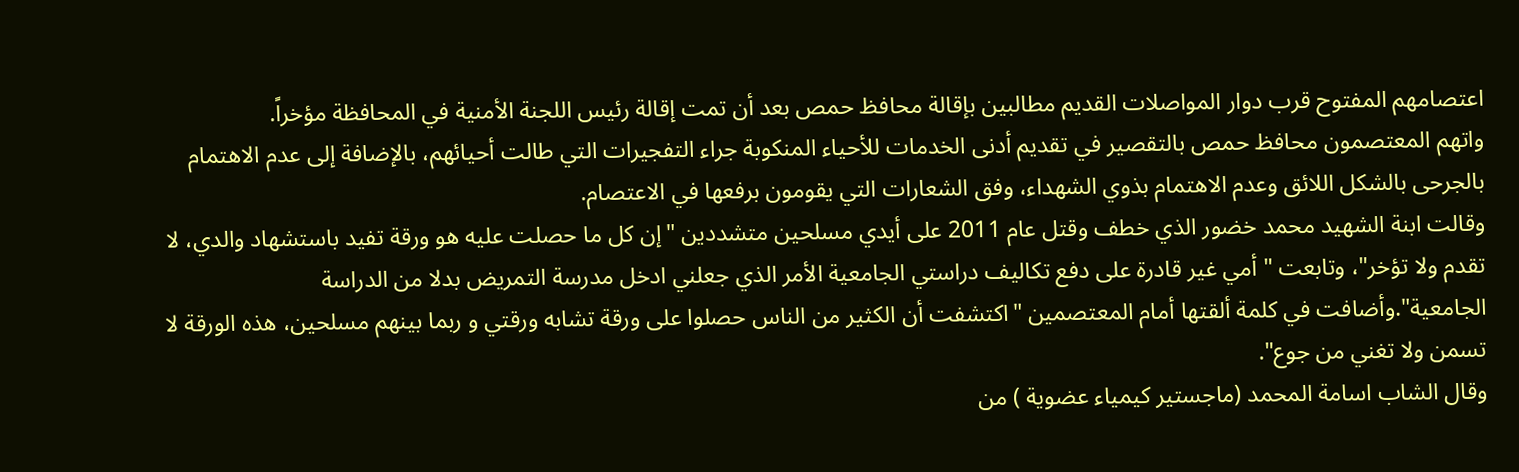اعتصامهم المفتوح قرب دوار المواصلات القديم مطالبين بإقالة محافظ حمص بعد أن تمت إقالة رئيس اللجنة الأمنية في المحافظة مؤخراً.
واتهم المعتصمون محافظ حمص بالتقصير في تقديم أدنى الخدمات للأحياء المنكوبة جراء التفجيرات التي طالت أحيائهم، بالإضافة إلى عدم الاهتمام بالجرحى بالشكل اللائق وعدم الاهتمام بذوي الشهداء، وفق الشعارات التي يقومون برفعها في الاعتصام.
وقالت ابنة الشهيد محمد خضور الذي خطف وقتل عام 2011 على أيدي مسلحين متشددين "إن كل ما حصلت عليه هو ورقة تفيد باستشهاد والدي، لا تقدم ولا تؤخر"، وتابعت " أمي غير قادرة على دفع تكاليف دراستي الجامعية الأمر الذي جعلني ادخل مدرسة التمريض بدلا من الدراسة الجامعية".وأضافت في كلمة ألقتها أمام المعتصمين "اكتشفت أن الكثير من الناس حصلوا على ورقة تشابه ورقتي و ربما بينهم مسلحين، هذه الورقة لا تسمن ولا تغني من جوع".
وقال الشاب اسامة المحمد (ماجستير كيمياء عضوية ) من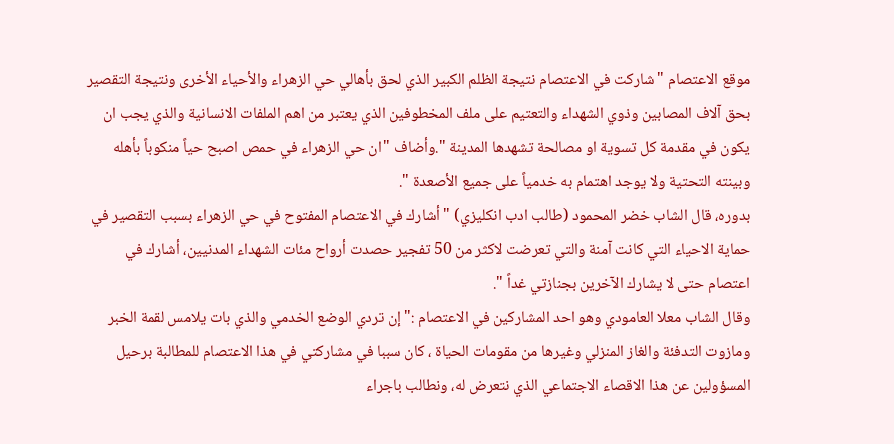موقع الاعتصام "شاركت في الاعتصام نتيجة الظلم الكبير الذي لحق بأهالي حي الزهراء والأحياء الأخرى ونتيجة التقصير بحق آلاف المصابين وذوي الشهداء والتعتيم على ملف المخطوفين الذي يعتبر من اهم الملفات الانسانية والذي يجب ان يكون في مقدمة كل تسوية او مصالحة تشهدها المدينة ".وأضاف "ان حي الزهراء في حمص اصبح حياً منكوباً بأهله وبينته التحتية ولا يوجد اهتمام به خدمياً على جميع الأصعدة ".
بدوره، قال الشاب خضر المحمود (طالب ادب انكليزي) " أشارك في الاعتصام المفتوح في حي الزهراء بسبب التقصير في حماية الاحياء التي كانت آمنة والتي تعرضت لاكثر من 50 تفجير حصدت أرواح مئات الشهداء المدنيين، أشارك في اعتصام حتى لا يشارك الآخرين بجنازتي غداً ".
وقال الشاب معلا العامودي وهو احد المشاركين في الاعتصام :" إن تردي الوضع الخدمي والذي بات يلامس لقمة الخبر ومازوت التدفئة والغاز المنزلي وغيرها من مقومات الحياة ، كان سببا في مشاركتي في هذا الاعتصام للمطالبة برحيل المسؤولين عن هذا الاقصاء الاجتماعي الذي نتعرض له، ونطالب باجراء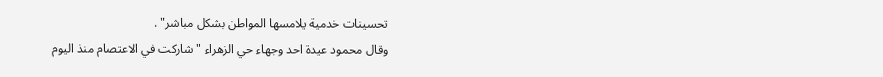تحسينات خدمية يلامسها المواطن بشكل مباشر" .
وقال محمود عيدة احد وجهاء حي الزهراء " شاركت في الاعتصام منذ اليوم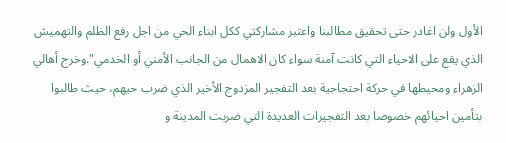الأول ولن اغادر حتى تحقيق مطالبنا واعتبر مشاركتي ككل ابناء الحي من اجل رفع الظلم والتهميش الذي يقع على الاحياء التي كانت آمنة سواء كان الاهمال من الجانب الأمني أو الخدمي".وخرج أهالي الزهراء ومحيطها في حركة احتجاجية بعد التفجير المزدوج الأخير الذي ضرب حيهم، حيث طالبوا بتأمين احيائهم خصوصا بعد التفجيرات العديدة التي ضربت المدينة و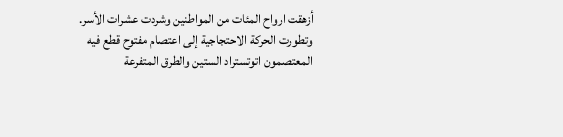أزهقت ارواح المئات من المواطنين وشردت عشرات الأسر.
وتطورت الحركة الاحتجاجية إلى اعتصام مفتوح قطع فيه المعتصمون اتوتستراد الستين والطرق المتفرعة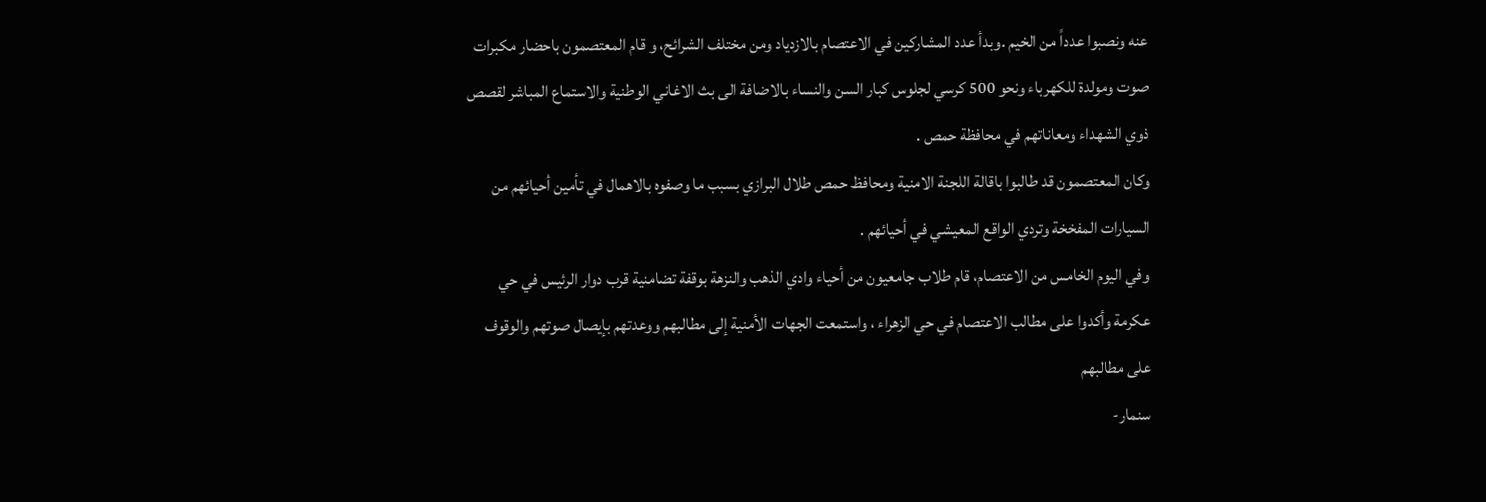عنه ونصبوا عدداً من الخيم .وبدأ عدد المشاركين في الاعتصام بالازدياد ومن مختلف الشرائح، و قام المعتصمون باحضار مكبرات صوت ومولدة للكهرباء ونحو 500 كرسي لجلوس كبار السن والنساء بالاضافة الى بث الاغاني الوطنية والاستماع المباشر لقصص ذوي الشهداء ومعاناتهم في محافظة حمص .
وكان المعتصمون قد طالبوا باقالة اللجنة الامنية ومحافظ حمص طلال البرازي بسبب ما وصفوه بالاهمال في تأمين أحيائهم من السيارات المفخخة وتردي الواقع المعيشي في أحيائهم .
وفي اليوم الخامس من الاعتصام، قام طلاب جامعيون من أحياء وادي الذهب والنزهة بوقفة تضامنية قرب دوار الرئيس في حي عكرمة وأكدوا على مطالب الاعتصام في حي الزهراء ، واستمعت الجهات الأمنية إلى مطالبهم ووعدتهم بإيصال صوتهم والوقوف على مطالبهم
سنمار-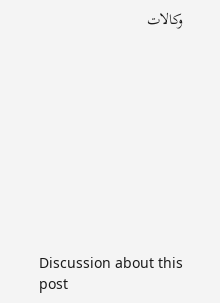وكالات











Discussion about this post